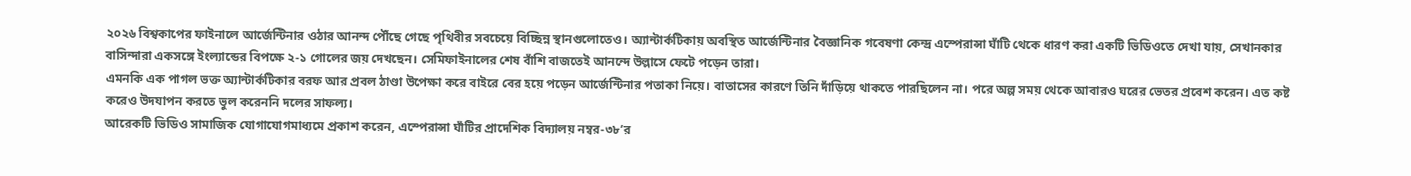২০২৬ বিশ্বকাপের ফাইনালে আর্জেন্টিনার ওঠার আনন্দ পৌঁছে গেছে পৃথিবীর সবচেয়ে বিচ্ছিন্ন স্থানগুলোতেও। অ্যান্টার্কটিকায় অবস্থিত আর্জেন্টিনার বৈজ্ঞানিক গবেষণা কেন্দ্র এস্পেরান্সা ঘাঁটি থেকে ধারণ করা একটি ভিডিওতে দেখা যায়, সেখানকার বাসিন্দারা একসঙ্গে ইংল্যান্ডের বিপক্ষে ২-১ গোলের জয় দেখছেন। সেমিফাইনালের শেষ বাঁশি বাজতেই আনন্দে উল্লাসে ফেটে পড়েন তারা।
এমনকি এক পাগল ভক্ত অ্যান্টার্কটিকার বরফ আর প্রবল ঠাণ্ডা উপেক্ষা করে বাইরে বের হয়ে পড়েন আর্জেন্টিনার পতাকা নিয়ে। বাতাসের কারণে তিনি দাঁড়িয়ে থাকতে পারছিলেন না। পরে অল্প সময় থেকে আবারও ঘরের ভেতর প্রবেশ করেন। এত কষ্ট করেও উদযাপন করতে ভুল করেননি দলের সাফল্য।
আরেকটি ভিডিও সামাজিক যোগাযোগমাধ্যমে প্রকাশ করেন, এস্পেরান্সা ঘাঁটির প্রাদেশিক বিদ্যালয় নম্বর-৩৮’র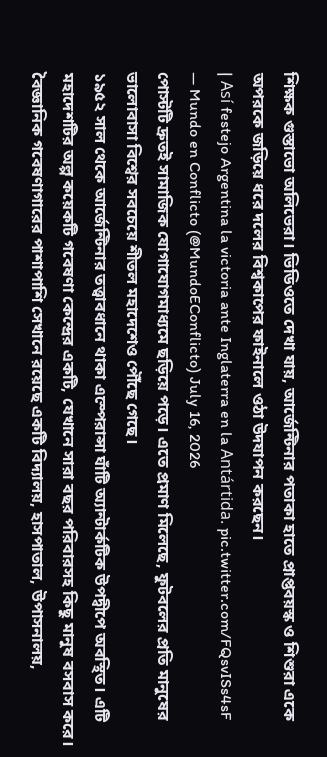শিক্ষক গুস্তাভো অলিভেরা। ভিডিওতে দেখা যায়, আর্জেন্টিনার পতাকা হাতে প্রাপ্তবয়স্ক ও শিশুরা একে অপরকে জড়িয়ে ধরে দলের বিশ্বকাপের ফাইনালে ওঠা উদযাপন করছেন।
| Así festejo Argentina la victoria ante Inglaterra en la Antártida. pic.twitter.com/FQsvISs4sF
— Mundo en Conflicto (@MundoEConflicto) July 16, 2026
পোস্টটি দ্রুতই সামাজিক যোগাযোগমাধ্যমে ছড়িয়ে পড়ে। এতে প্রমাণ মিলেছে, ফুটবলের প্রতি মানুষের ভালোবাসা বিশ্বের সবচেয়ে শীতল মহাদেশেও পৌঁছে গেছে।
১৯৫২ সাল থেকে আর্জেন্টিনার তত্ত্বাবধানে থাকা এস্পেরান্সা ঘাঁটি অ্যান্টার্কটিক উপদ্বীপে অবস্থিত। এটি মহাদেশটির অল্প কয়েকটি গবেষণা কেন্দ্রের একটি, যেখানে সারা বছর পরিবারসহ কিছু মানুষ বসবাস করে।
বৈজ্ঞানিক গবেষণাগারের পাশাপাশি সেখানে রয়েছে একটি বিদ্যালয়, হাসপাতাল, উপাসনালয়,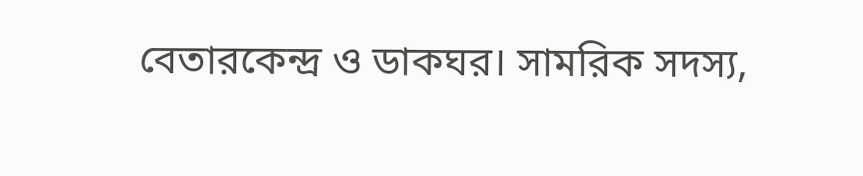বেতারকেন্দ্র ও ডাকঘর। সামরিক সদস্য,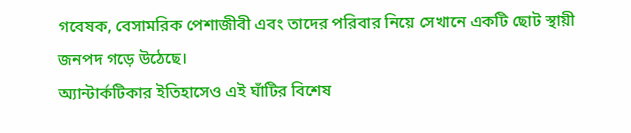গবেষক, বেসামরিক পেশাজীবী এবং তাদের পরিবার নিয়ে সেখানে একটি ছোট স্থায়ী জনপদ গড়ে উঠেছে।
অ্যান্টার্কটিকার ইতিহাসেও এই ঘাঁটির বিশেষ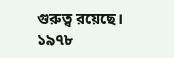গুরুত্ব রয়েছে। ১৯৭৮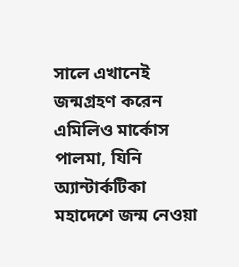সালে এখানেই জন্মগ্রহণ করেন এমিলিও মার্কোস পালমা, যিনি অ্যান্টার্কটিকা মহাদেশে জন্ম নেওয়া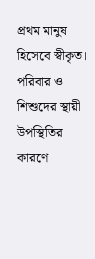প্রথম মানুষ হিসেবে স্বীকৃত। পরিবার ও শিশুদের স্থায়ী উপস্থিতির কারণে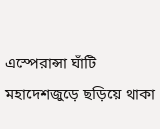এস্পেরান্সা ঘাঁটি মহাদেশজুড়ে ছড়িয়ে থাকা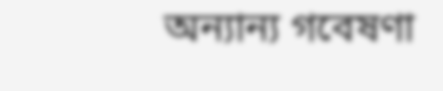অন্যান্য গবেষণা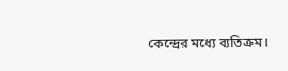কেন্দ্রের মধ্যে ব্যতিক্রম।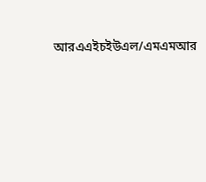আরএএইচইউএল/এমএমআর